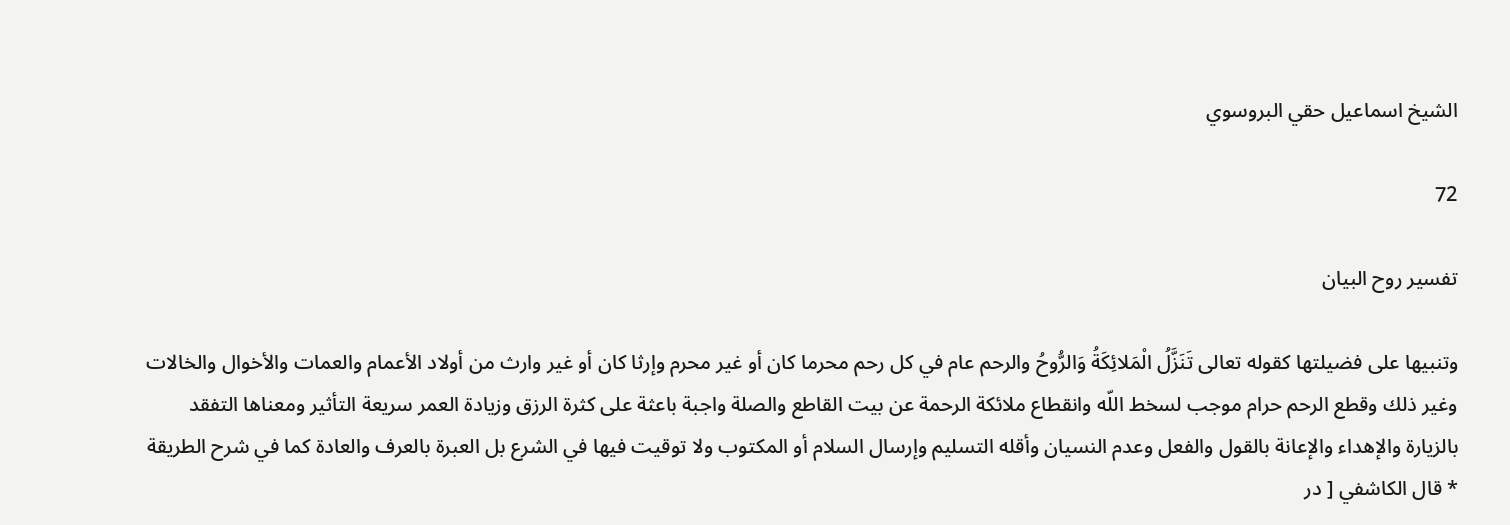الشيخ اسماعيل حقي البروسوي

72

تفسير روح البيان

وتنبيها على فضيلتها كقوله تعالى تَنَزَّلُ الْمَلائِكَةُ وَالرُّوحُ والرحم عام في كل رحم محرما كان أو غير محرم وإرثا كان أو غير وارث من أولاد الأعمام والعمات والأخوال والخالات وغير ذلك وقطع الرحم حرام موجب لسخط اللّه وانقطاع ملائكة الرحمة عن بيت القاطع والصلة واجبة باعثة على كثرة الرزق وزيادة العمر سريعة التأثير ومعناها التفقد بالزيارة والإهداء والإعانة بالقول والفعل وعدم النسيان وأقله التسليم وإرسال السلام أو المكتوب ولا توقيت فيها في الشرع بل العبرة بالعرف والعادة كما في شرح الطريقة * قال الكاشفي [ در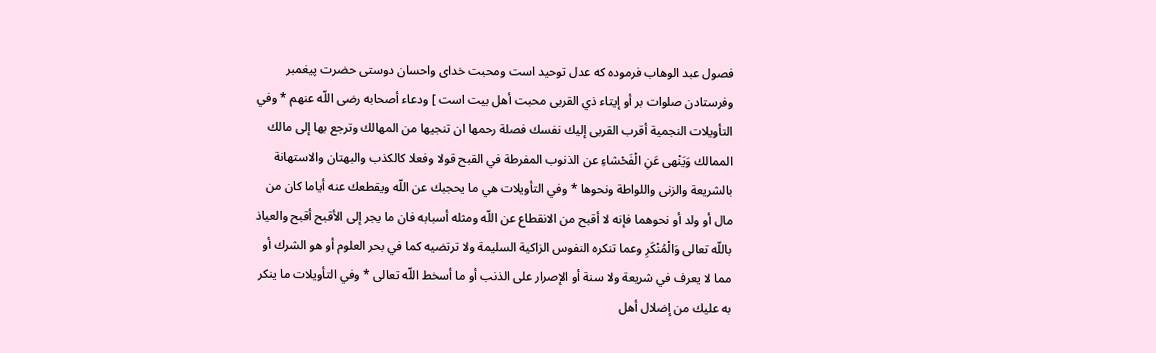فصول عبد الوهاب فرموده كه عدل توحيد است ومحبت خداى واحسان دوستى حضرت پيغمبر وفرستادن صلوات بر أو إيتاء ذي القربى محبت أهل بيت است ] ودعاء أصحابه رضى اللّه عنهم * وفي التأويلات النجمية أقرب القربى إليك نفسك فصلة رحمها ان تنجيها من المهالك وترجع بها إلى مالك الممالك وَيَنْهى عَنِ الْفَحْشاءِ عن الذنوب المفرطة في القبح قولا وفعلا كالكذب والبهتان والاستهانة بالشريعة والزنى واللواطة ونحوها * وفي التأويلات هي ما يحجبك عن اللّه ويقطعك عنه أياما كان من مال أو ولد أو نحوهما فإنه لا أقبح من الانقطاع عن اللّه ومثله أسبابه فان ما يجر إلى الأقبح أقبح والعياذ باللّه تعالى وَالْمُنْكَرِ وعما تنكره النفوس الزاكية السليمة ولا ترتضيه كما في بحر العلوم أو هو الشرك أو مما لا يعرف في شريعة ولا سنة أو الإصرار على الذنب أو ما أسخط اللّه تعالى * وفي التأويلات ما ينكر به عليك من إضلال أهل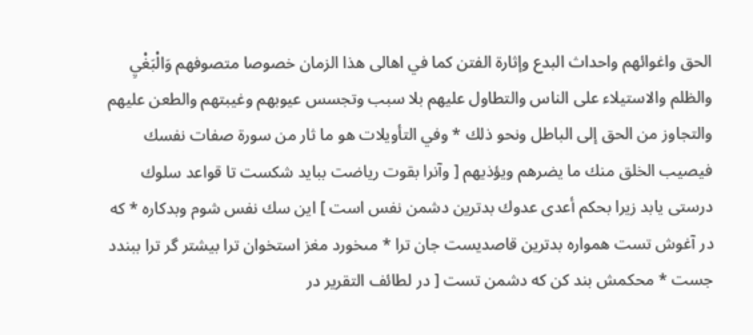الحق واغوائهم واحداث البدع وإثارة الفتن كما في اهالى هذا الزمان خصوصا متصوفهم وَالْبَغْيِ والظلم والاستيلاء على الناس والتطاول عليهم بلا سبب وتجسس عيوبهم وغيبتهم والطعن عليهم والتجاوز من الحق إلى الباطل ونحو ذلك * وفي التأويلات هو ما ثار من سورة صفات نفسك فيصيب الخلق منك ما يضرهم ويؤذيهم [ وآنرا بقوت رياضت ببايد شكست تا قواعد سلوك درستى يابد زيرا بحكم أعدى عدوك بدترين دشمن نفس است ] اين سك نفس شوم وبدكاره * كه در آغوش تست همواره بدترين قاصديست جان ترا * مىخورد مغز استخوان ترا بيشتر گر ترا ببندد جست * محكمش بند كن كه دشمن تست [ در لطائف التقرير در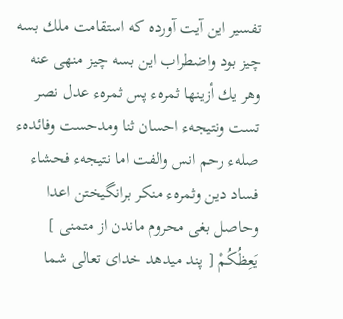تفسير اين آيت آورده كه استقامت ملك بسه چيز بود واضطراب اين بسه چيز منهى عنه وهر يك أزينها ثمرهء پس ثمرهء عدل نصر تست ونتيجهء احسان ثنا ومدحست وفائدهء صلهء رحم انس والفت اما نتيجهء فحشاء فساد دين وثمرهء منكر برانگيختن اعدا وحاصل بغى محروم ماندن از متمنى ] يَعِظُكُمْ [ پند ميدهد خداى تعالى شما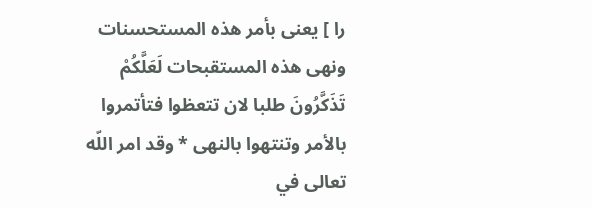را ] يعنى بأمر هذه المستحسنات ونهى هذه المستقبحات لَعَلَّكُمْ تَذَكَّرُونَ طلبا لان تتعظوا فتأتمروا بالأمر وتنتهوا بالنهى * وقد امر اللّه تعالى في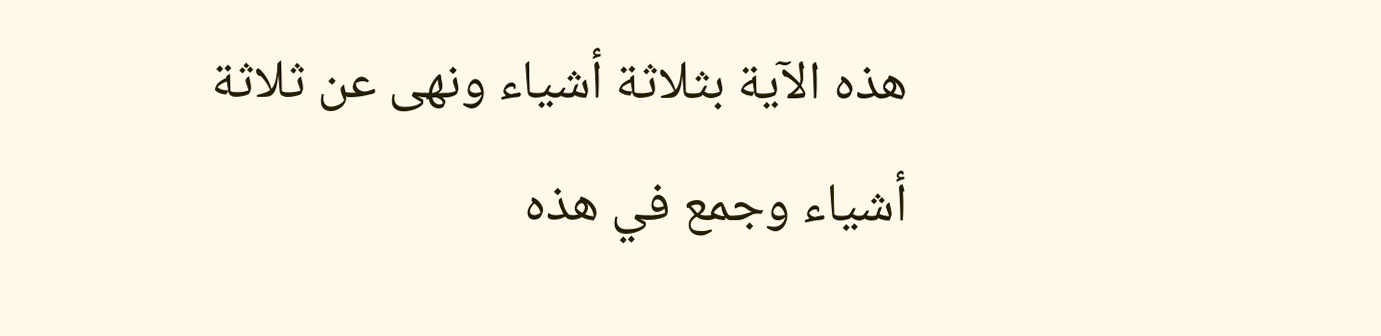هذه الآية بثلاثة أشياء ونهى عن ثلاثة أشياء وجمع في هذه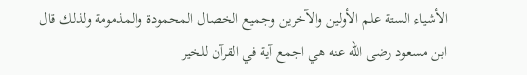الأشياء الستة علم الأولين والآخرين وجميع الخصال المحمودة والمذمومة ولذلك قال ابن مسعود رضى اللّه عنه هي اجمع آية في القرآن للخير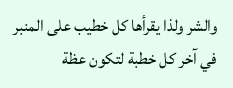والشر ولذا يقرأها كل خطيب على المنبر في آخر كل خطبة لتكون عظة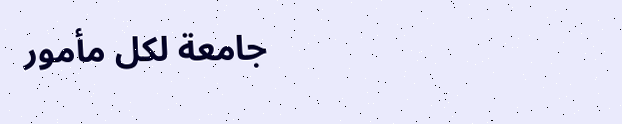جامعة لكل مأمور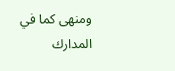ومنهى كما في المدارك